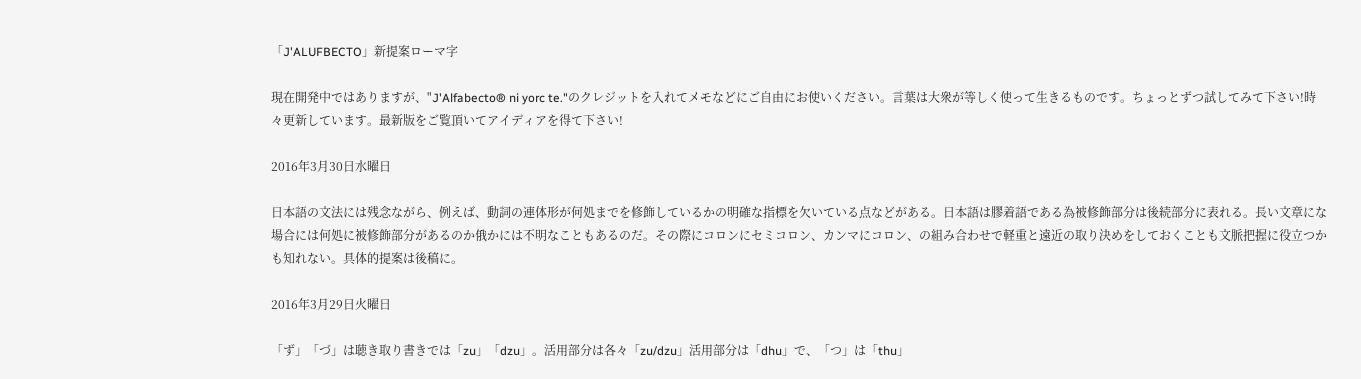「J'ALUFBECTO」新提案ローマ字

現在開発中ではありますが、"J'Alfabecto® ni yorc te."のクレジットを入れてメモなどにご自由にお使いください。言葉は大衆が等しく使って生きるものです。ちょっとずつ試してみて下さい!時々更新しています。最新版をご覧頂いてアイディアを得て下さい!

2016年3月30日水曜日

日本語の文法には残念ながら、例えば、動詞の連体形が何処までを修飾しているかの明確な指標を欠いている点などがある。日本語は膠着語である為被修飾部分は後続部分に表れる。長い文章にな場合には何処に被修飾部分があるのか俄かには不明なこともあるのだ。その際にコロンにセミコロン、カンマにコロン、の組み合わせで軽重と遠近の取り決めをしておくことも文脈把握に役立つかも知れない。具体的提案は後稿に。

2016年3月29日火曜日

「ず」「づ」は聴き取り書きでは「zu」「dzu」。活用部分は各々「zu/dzu」活用部分は「dhu」で、「つ」は「thu」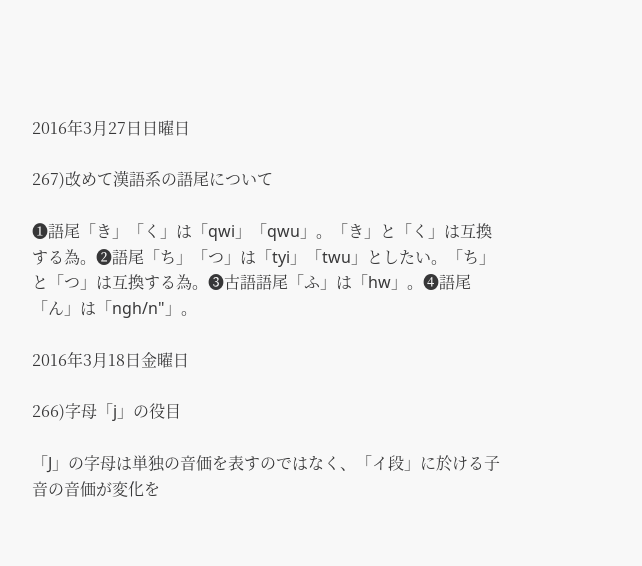2016年3月27日日曜日

267)改めて漢語系の語尾について

❶語尾「き」「く」は「qwi」「qwu」。「き」と「く」は互換する為。❷語尾「ち」「つ」は「tyi」「twu」としたい。「ち」と「つ」は互換する為。❸古語語尾「ふ」は「hw」。❹語尾「ん」は「ngh/n"」。

2016年3月18日金曜日

266)字母「j」の役目

「J」の字母は単独の音価を表すのではなく、「イ段」に於ける子音の音価が変化を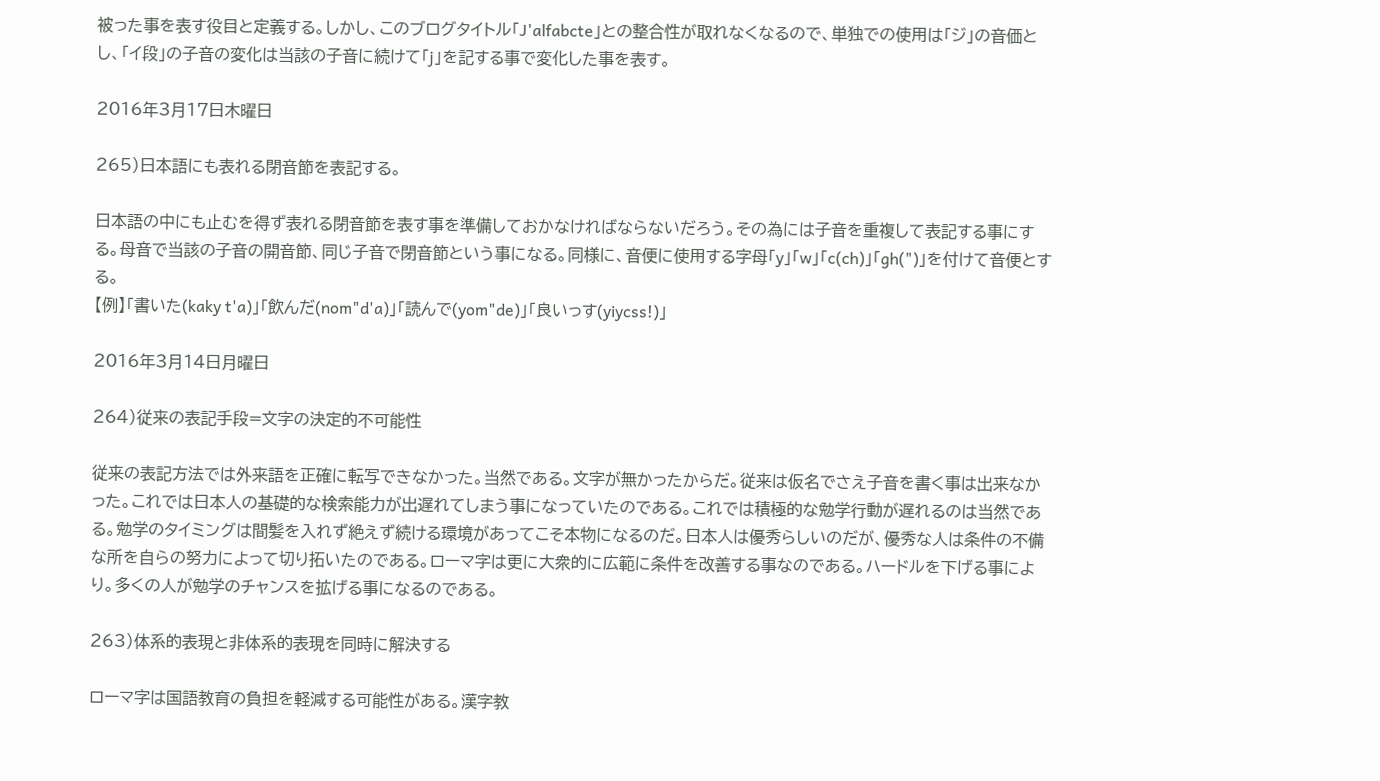被った事を表す役目と定義する。しかし、このブログタイトル「J'alfabcte」との整合性が取れなくなるので、単独での使用は「ジ」の音価とし、「イ段」の子音の変化は当該の子音に続けて「j」を記する事で変化した事を表す。

2016年3月17日木曜日

265)日本語にも表れる閉音節を表記する。

日本語の中にも止むを得ず表れる閉音節を表す事を準備しておかなければならないだろう。その為には子音を重複して表記する事にする。母音で当該の子音の開音節、同じ子音で閉音節という事になる。同様に、音便に使用する字母「y」「w」「c(ch)」「gh(")」を付けて音便とする。
【例】「書いた(kaky t'a)」「飲んだ(nom"d'a)」「読んで(yom"de)」「良いっす(yiycss!)」

2016年3月14日月曜日

264)従来の表記手段=文字の決定的不可能性

従来の表記方法では外来語を正確に転写できなかった。当然である。文字が無かったからだ。従来は仮名でさえ子音を書く事は出来なかった。これでは日本人の基礎的な検索能力が出遅れてしまう事になっていたのである。これでは積極的な勉学行動が遅れるのは当然である。勉学のタイミングは間髪を入れず絶えず続ける環境があってこそ本物になるのだ。日本人は優秀らしいのだが、優秀な人は条件の不備な所を自らの努力によって切り拓いたのである。ローマ字は更に大衆的に広範に条件を改善する事なのである。ハードルを下げる事により。多くの人が勉学のチャンスを拡げる事になるのである。

263)体系的表現と非体系的表現を同時に解決する

ローマ字は国語教育の負担を軽減する可能性がある。漢字教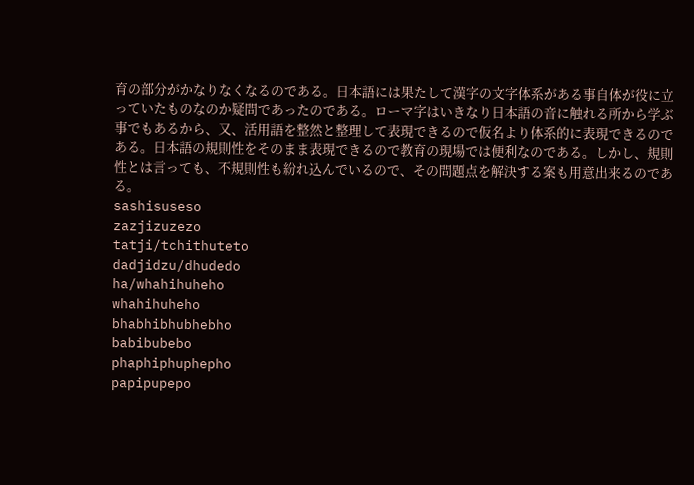育の部分がかなりなくなるのである。日本語には果たして漢字の文字体系がある事自体が役に立っていたものなのか疑問であったのである。ローマ字はいきなり日本語の音に触れる所から学ぶ事でもあるから、又、活用語を整然と整理して表現できるので仮名より体系的に表現できるのである。日本語の規則性をそのまま表現できるので教育の現場では便利なのである。しかし、規則性とは言っても、不規則性も紛れ込んでいるので、その問題点を解決する案も用意出来るのである。
sashisuseso
zazjizuzezo
tatji/tchithuteto
dadjidzu/dhudedo
ha/whahihuheho
whahihuheho
bhabhibhubhebho
babibubebo
phaphiphuphepho
papipupepo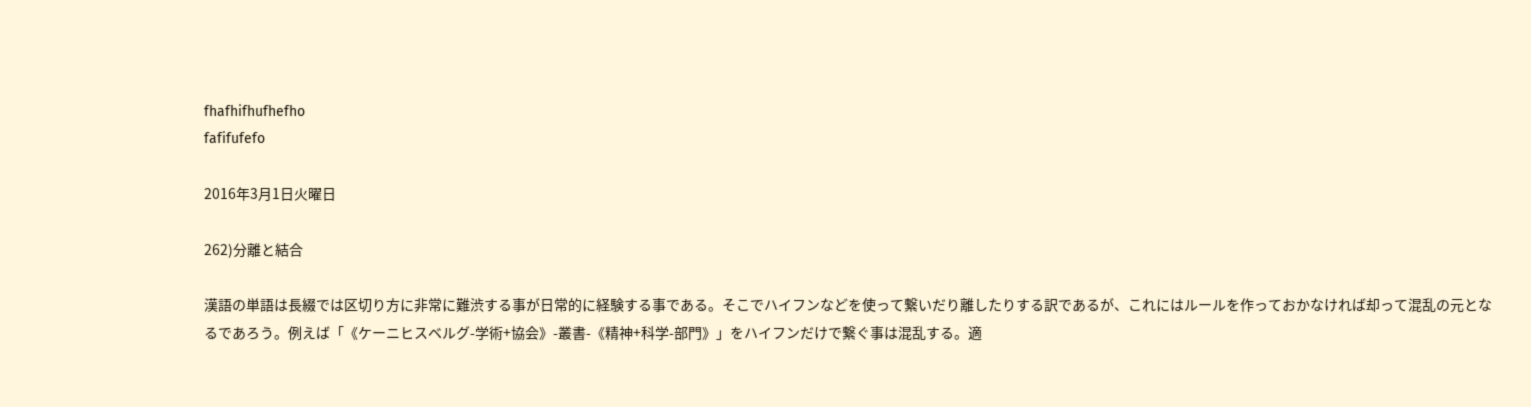fhafhifhufhefho
fafifufefo

2016年3月1日火曜日

262)分離と結合

漢語の単語は長綴では区切り方に非常に難渋する事が日常的に経験する事である。そこでハイフンなどを使って繋いだり離したりする訳であるが、これにはルールを作っておかなければ却って混乱の元となるであろう。例えば「《ケーニヒスベルグ-学術+協会》-叢書-《精神+科学-部門》」をハイフンだけで繋ぐ事は混乱する。適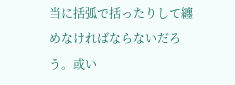当に括弧で括ったりして纏めなければならないだろう。或い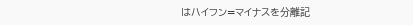はハイフン=マイナスを分離記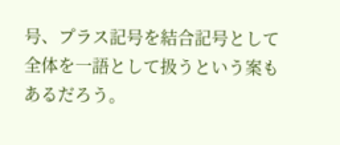号、プラス記号を結合記号として全体を一語として扱うという案もあるだろう。